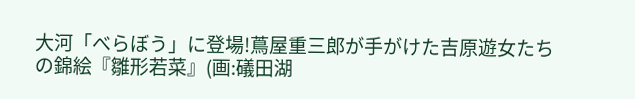大河「べらぼう」に登場!蔦屋重三郎が手がけた吉原遊女たちの錦絵『雛形若菜』(画:礒田湖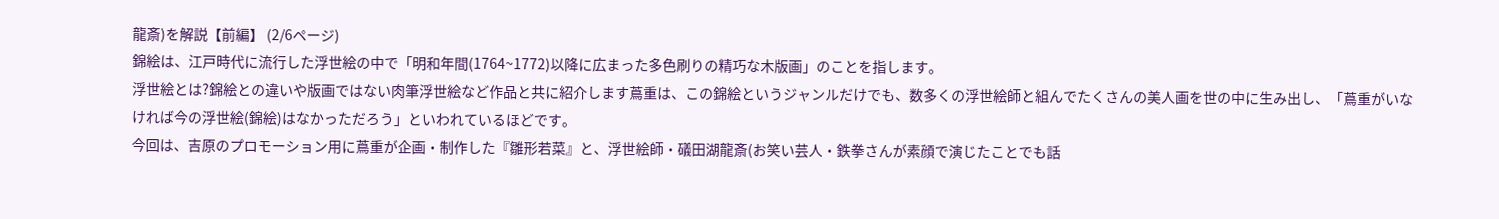龍斎)を解説【前編】 (2/6ページ)
錦絵は、江戸時代に流行した浮世絵の中で「明和年間(1764~1772)以降に広まった多色刷りの精巧な木版画」のことを指します。
浮世絵とは?錦絵との違いや版画ではない肉筆浮世絵など作品と共に紹介します蔦重は、この錦絵というジャンルだけでも、数多くの浮世絵師と組んでたくさんの美人画を世の中に生み出し、「蔦重がいなければ今の浮世絵(錦絵)はなかっただろう」といわれているほどです。
今回は、吉原のプロモーション用に蔦重が企画・制作した『雛形若菜』と、浮世絵師・礒田湖龍斎(お笑い芸人・鉄拳さんが素顔で演じたことでも話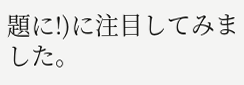題に!)に注目してみました。